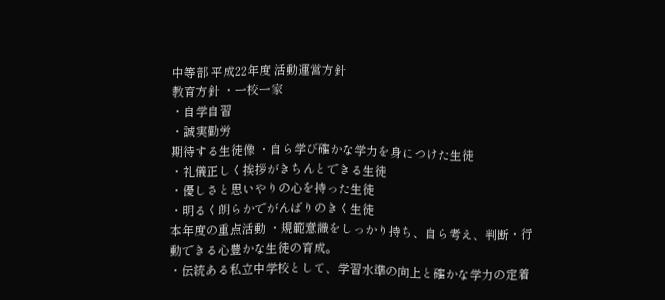中等部 平成22年度 活動運営方針
教育方針 ・一校一家
・自学自習
・誠実勤労
期待する生徒像 ・自ら学び確かな学力を身につけた生徒
・礼儀正しく挨拶がきちんとできる生徒
・優しさと思いやりの心を持った生徒
・明るく朗らかでがんばりのきく生徒
本年度の重点活動 ・規範意識をしっかり持ち、自ら考え、判断・行動できる心豊かな生徒の育成。
・伝統ある私立中学校として、学習水準の向上と確かな学力の定着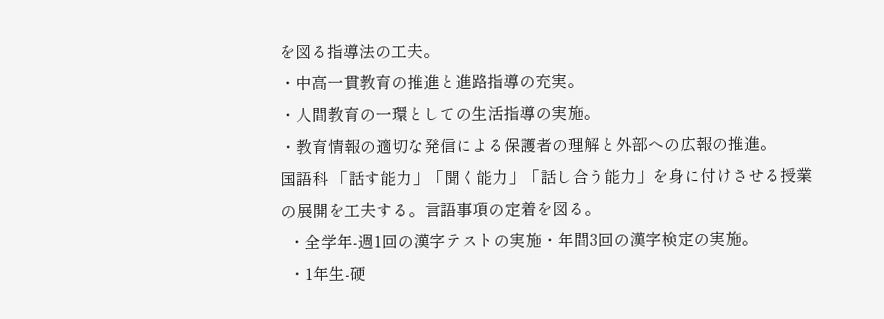を図る指導法の工夫。
・中高一貫教育の推進と進路指導の充実。
・人間教育の一環としての生活指導の実施。
・教育情報の適切な発信による保護者の理解と外部への広報の推進。
国語科 「話す能力」「聞く能力」「話し合う能力」を身に付けさせる授業の展開を工夫する。言語事項の定着を図る。
  ・全学年-週1回の漢字テストの実施・年間3回の漢字検定の実施。
  ・1年生-硬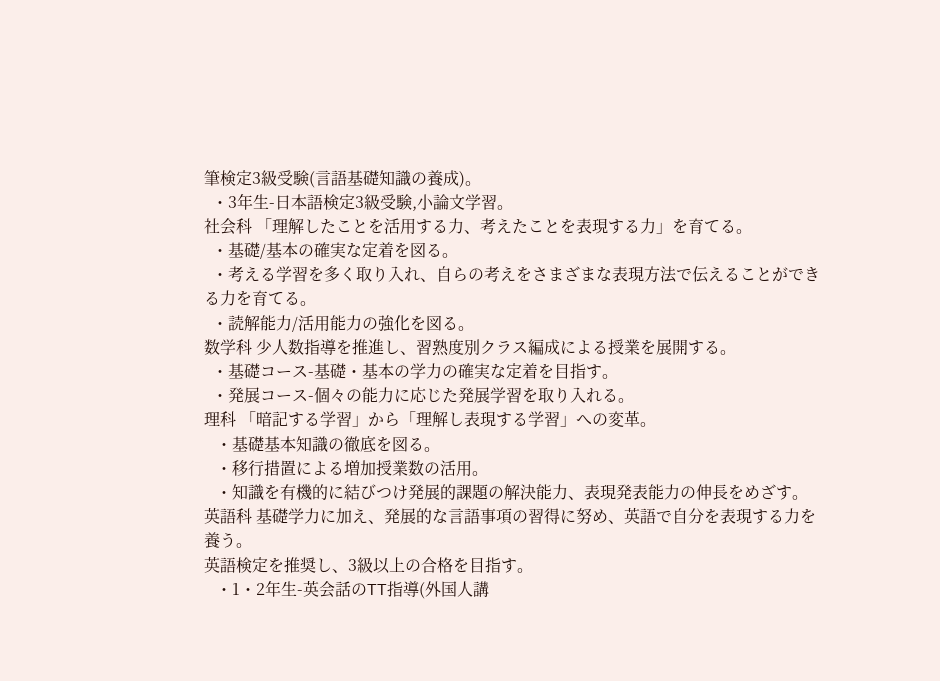筆検定3級受験(言語基礎知識の養成)。
  ・3年生-日本語検定3級受験,小論文学習。
社会科 「理解したことを活用する力、考えたことを表現する力」を育てる。
  ・基礎/基本の確実な定着を図る。
  ・考える学習を多く取り入れ、自らの考えをさまざまな表現方法で伝えることができる力を育てる。
  ・読解能力/活用能力の強化を図る。
数学科 少人数指導を推進し、習熟度別クラス編成による授業を展開する。
  ・基礎コース-基礎・基本の学力の確実な定着を目指す。
  ・発展コース-個々の能力に応じた発展学習を取り入れる。
理科 「暗記する学習」から「理解し表現する学習」への変革。
   ・基礎基本知識の徹底を図る。
   ・移行措置による増加授業数の活用。
   ・知識を有機的に結びつけ発展的課題の解決能力、表現発表能力の伸長をめざす。
英語科 基礎学力に加え、発展的な言語事項の習得に努め、英語で自分を表現する力を養う。
英語検定を推奨し、3級以上の合格を目指す。
   ・1・2年生-英会話のTT指導(外国人講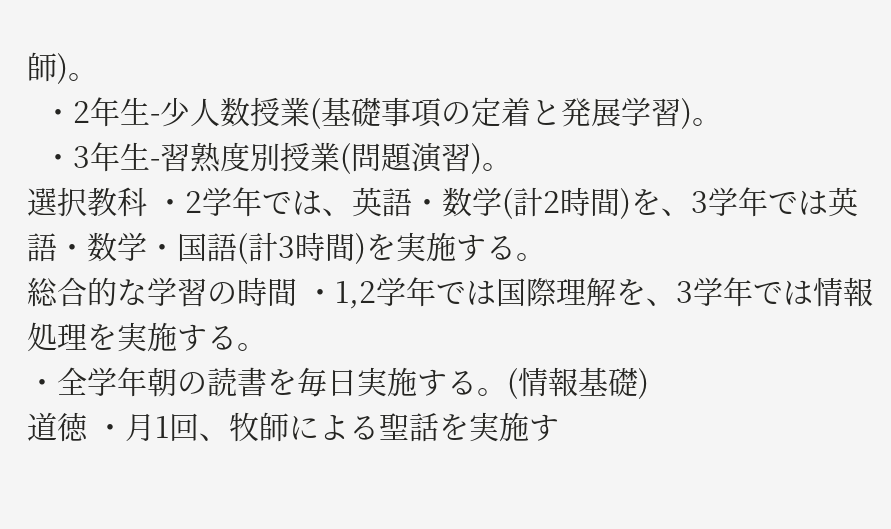師)。
  ・2年生-少人数授業(基礎事項の定着と発展学習)。
  ・3年生-習熟度別授業(問題演習)。
選択教科 ・2学年では、英語・数学(計2時間)を、3学年では英語・数学・国語(計3時間)を実施する。
総合的な学習の時間 ・1,2学年では国際理解を、3学年では情報処理を実施する。
・全学年朝の読書を毎日実施する。(情報基礎)
道徳 ・月1回、牧師による聖話を実施す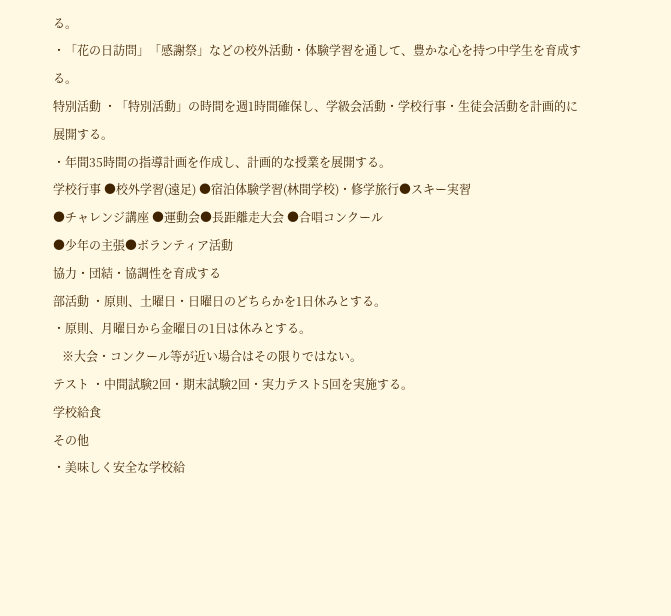る。
・「花の日訪問」「感謝祭」などの校外活動・体験学習を通して、豊かな心を持つ中学生を育成する。
特別活動 ・「特別活動」の時間を週1時間確保し、学級会活動・学校行事・生徒会活動を計画的に展開する。
・年間35時間の指導計画を作成し、計画的な授業を展開する。
学校行事 ●校外学習(遠足) ●宿泊体験学習(林間学校)・修学旅行●スキー実習
●チャレンジ講座 ●運動会●長距離走大会 ●合唱コンクール
●少年の主張●ボランティア活動
協力・団結・協調性を育成する
部活動 ・原則、土曜日・日曜日のどちらかを1日休みとする。
・原則、月曜日から金曜日の1日は休みとする。
   ※大会・コンクール等が近い場合はその限りではない。
テスト ・中間試験2回・期末試験2回・実力テスト5回を実施する。
学校給食
その他
・美味しく安全な学校給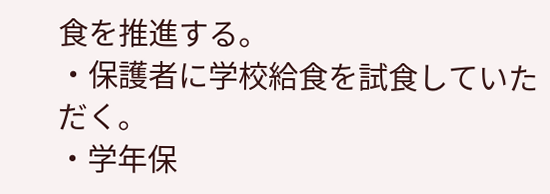食を推進する。
・保護者に学校給食を試食していただく。
・学年保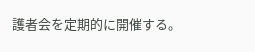護者会を定期的に開催する。